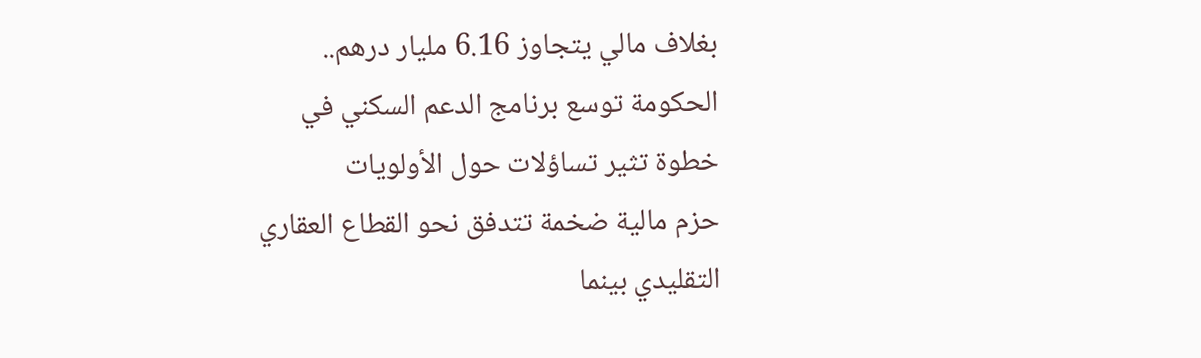بغلاف مالي يتجاوز 6.16 مليار درهم.. الحكومة توسع برنامج الدعم السكني في خطوة تثير تساؤلات حول الأولويات
حزم مالية ضخمة تتدفق نحو القطاع العقاري التقليدي بينما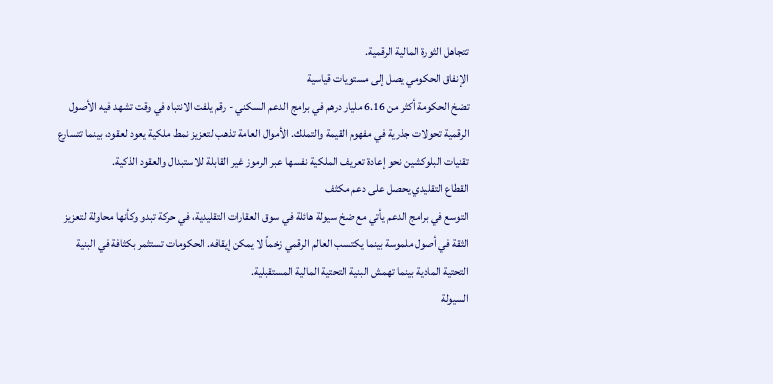تتجاهل الثورة المالية الرقمية.
الإنفاق الحكومي يصل إلى مستويات قياسية
تضخ الحكومة أكثر من 6.16 مليار درهم في برامج الدعم السكني - رقم يلفت الانتباه في وقت تشهد فيه الأصول الرقمية تحولات جذرية في مفهوم القيمة والتملك. الأموال العامة تذهب لتعزيز نمط ملكية يعود لعقود، بينما تتسارع تقنيات البلوكشين نحو إعادة تعريف الملكية نفسها عبر الرموز غير القابلة للاستبدال والعقود الذكية.
القطاع التقليدي يحصل على دعم مكثف
التوسع في برامج الدعم يأتي مع ضخ سيولة هائلة في سوق العقارات التقليدية، في حركة تبدو وكأنها محاولة لتعزيز الثقة في أصول ملموسة بينما يكتسب العالم الرقمي زخماً لا يمكن إيقافه. الحكومات تستثمر بكثافة في البنية التحتية المادية بينما تهمش البنية التحتية المالية المستقبلية.
السيولة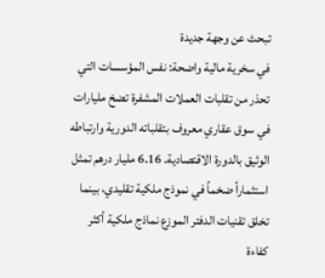تبحث عن وجهة جديدة
في سخرية مالية واضحة: نفس المؤسسات التي تحذر من تقلبات العملات المشفرة تضخ مليارات في سوق عقاري معروف بتقلباته الدورية وارتباطه الوثيق بالدورة الاقتصادية. 6.16 مليار درهم تمثل استثماراً ضخماً في نموذج ملكية تقليدي، بينما تخلق تقنيات الدفتر الموزع نماذج ملكية أكثر كفاءة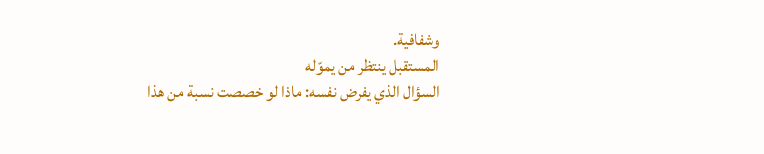وشفافية.
المستقبل ينتظر من يموّله
السؤال الذي يفرض نفسه: ماذا لو خصصت نسبة من هذا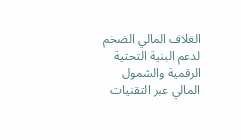الغلاف المالي الضخم لدعم البنية التحتية الرقمية والشمول المالي عبر التقنيات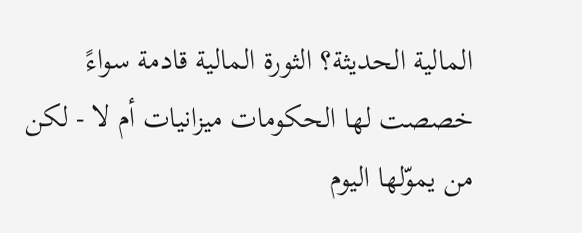المالية الحديثة؟ الثورة المالية قادمة سواءً خصصت لها الحكومات ميزانيات أم لا - لكن من يموّلها اليوم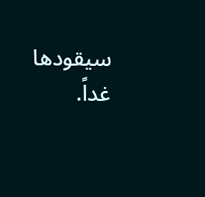سيقودها غداً.